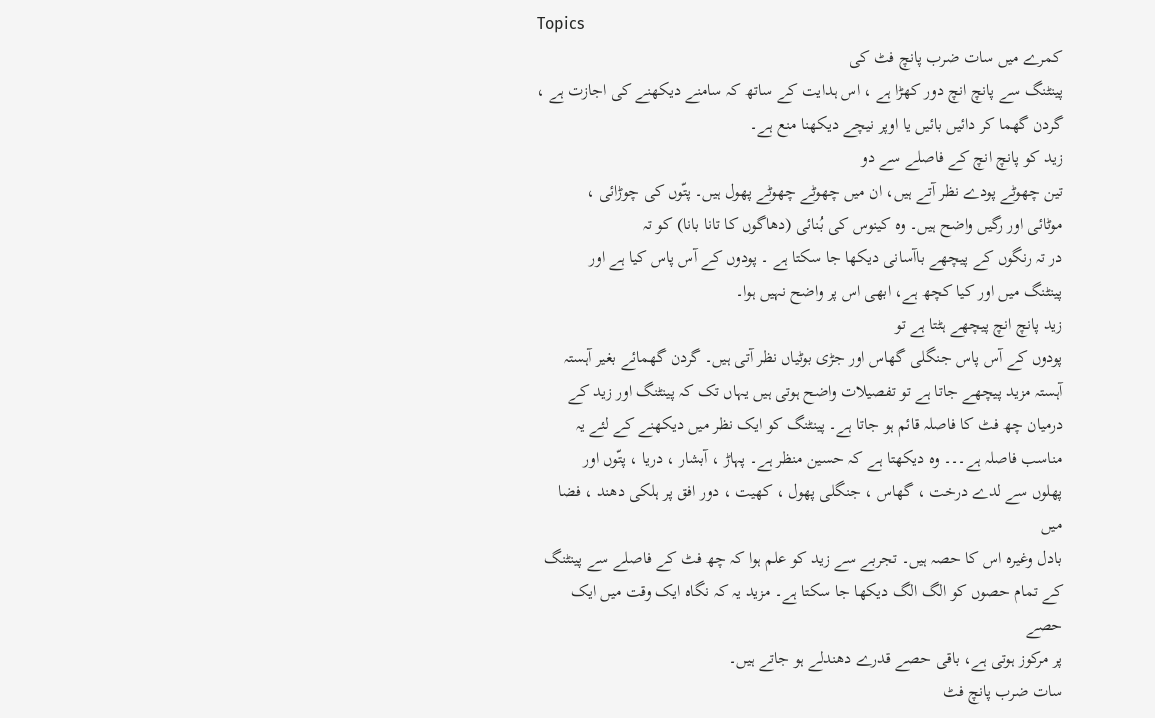Topics
کمرے میں سات ضرب پانچ فٹ کی
پینٹنگ سے پانچ انچ دور کھڑا ہے ، اس ہدایت کے ساتھ کہ سامنے دیکھنے کی اجازت ہے ،
گردن گھما کر دائیں بائیں یا اوپر نیچے دیکھنا منع ہے۔
زید کو پانچ انچ کے فاصلے سے دو
تین چھوٹے پودے نظر آتے ہیں، ان میں چھوٹے چھوٹے پھول ہیں۔ پتّوں کی چوڑائی ،
موٹائی اور رگیں واضح ہیں۔ وہ کینوس کی بُنائی (دھاگوں کا تانا بانا) کو تہ
در تہ رنگوں کے پیچھے باآسانی دیکھا جا سکتا ہے ۔ پودوں کے آس پاس کیا ہے اور
پینٹنگ میں اور کیا کچھ ہے، ابھی اس پر واضح نہیں ہوا۔
زید پانچ انچ پیچھے ہٹتا ہے تو
پودوں کے آس پاس جنگلی گھاس اور جڑی بوٹیاں نظر آتی ہیں۔ گردن گھمائے بغیر آہستہ
آہستہ مزید پیچھے جاتا ہے تو تفصیلات واضح ہوتی ہیں یہاں تک کہ پینٹنگ اور زید کے
درمیان چھ فٹ کا فاصلہ قائم ہو جاتا ہے۔ پینٹنگ کو ایک نظر میں دیکھنے کے لئے یہ
مناسب فاصلہ ہے۔۔۔ وہ دیکھتا ہے کہ حسین منظر ہے۔ پہاڑ ، آبشار ، دریا ، پتّوں اور
پھلوں سے لدے درخت ، گھاس ، جنگلی پھول ، کھیت ، دور افق پر ہلکی دھند ، فضا میں
بادل وغیرہ اس کا حصہ ہیں۔ تجربے سے زید کو علم ہوا کہ چھ فٹ کے فاصلے سے پینٹنگ
کے تمام حصوں کو الگ الگ دیکھا جا سکتا ہے۔ مزید یہ کہ نگاہ ایک وقت میں ایک حصے
پر مرکوز ہوتی ہے، باقی حصے قدرے دھندلے ہو جاتے ہیں۔
سات ضرب پانچ فٹ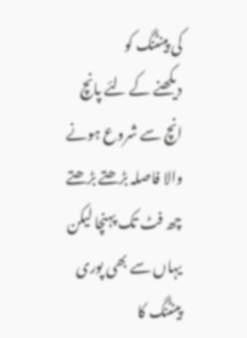کی پینٹنگ کو
دیکھنے کے لئے پانچ انچ سے شروع ہونے والا فاصلہ بڑھتے بڑھتے چھ فٹ تک پہنچا لیکن
یہاں سے بھی پوری پینٹنگ کا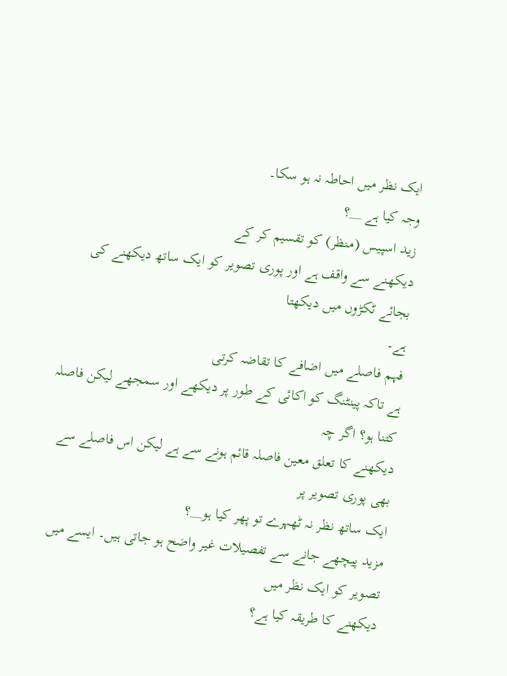ایک نظر میں احاطہ نہ ہو سکا۔
وجہ کیا ہے __؟
زید اسپیس (منظر) کو تقسیم کر کے
دیکھنے سے واقف ہے اور پوری تصویر کو ایک ساتھ دیکھنے کی بجائے ٹکڑوں میں دیکھتا
ہے۔
فہم فاصلے میں اضافے کا تقاضہ کرتی
ہے تاکہ پینٹنگ کو اکائی کے طور پر دیکھے اور سمجھے لیکن فاصلہ کتنا ہو؟ اگر چہ
دیکھنے کا تعلق معین فاصلہ قائم ہونے سے ہے لیکن اس فاصلے سے بھی پوری تصویر پر
ایک ساتھ نظر نہ ٹھہرے تو پھر کیا ہو__؟
مزید پیچھے جانے سے تفصیلات غیر واضح ہو جاتی ہیں۔ ایسے میں تصویر کو ایک نظر میں
دیکھنے کا طریقہ کیا ہے؟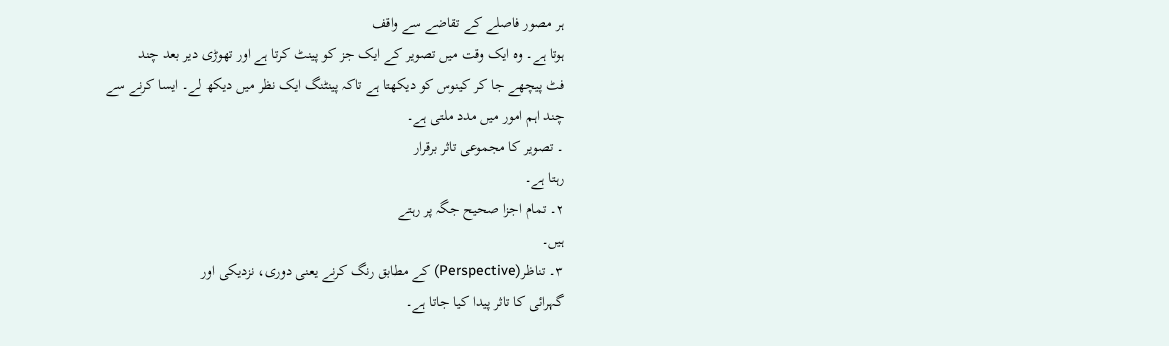ہر مصور فاصلے کے تقاضے سے واقف
ہوتا ہے۔ وہ ایک وقت میں تصویر کے ایک جز کو پینٹ کرتا ہے اور تھوڑی دیر بعد چند
فٹ پیچھے جا کر کینوس کو دیکھتا ہے تاکہ پینٹنگ ایک نظر میں دیکھ لے۔ ایسا کرنے سے
چند اہم امور میں مدد ملتی ہے۔
۔ تصویر کا مجموعی تاثر برقرار
رہتا ہے۔
۲۔ تمام اجزا صحیح جگہ پر رہتے
ہیں۔
۳۔ تناظر(Perspective) کے مطابق رنگ کرنے یعنی دوری، نزدیکی اور
گہرائی کا تاثر پیدا کیا جاتا ہے۔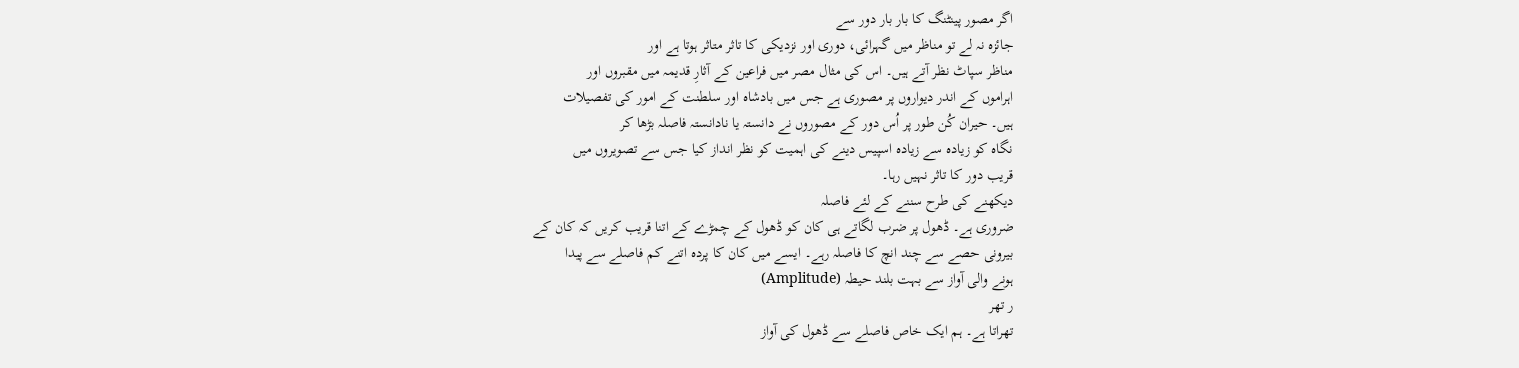اگر مصور پینٹنگ کا بار بار دور سے
جائزہ نہ لے تو مناظر میں گہرائی، دوری اور نزدیکی کا تاثر متاثر ہوتا ہے اور
مناظر سپاٹ نظر آتے ہیں۔ اس کی مثال مصر میں فراعین کے آثارِ قدیمہ میں مقبروں اور
اہراموں کے اندر دیواروں پر مصوری ہے جس میں بادشاہ اور سلطنت کے امور کی تفصیلات
ہیں۔ حیران کُن طور پر اُس دور کے مصوروں نے دانستہ یا نادانستہ فاصلہ بڑھا کر
نگاہ کو زیادہ سے زیادہ اسپیس دینے کی اہمیت کو نظر انداز کیا جس سے تصویروں میں
قریب دور کا تاثر نہیں رہا۔
دیکھنے کی طرح سننے کے لئے فاصلہ
ضروری ہے۔ ڈھول پر ضرب لگاتے ہی کان کو ڈھول کے چمڑے کے اتنا قریب کریں کہ کان کے
بیرونی حصے سے چند انچ کا فاصلہ رہے۔ ایسے میں کان کا پردہ اتنے کم فاصلے سے پیدا
ہونے والی آواز سے بہت بلند حیطہ (Amplitude)
ر تھر
تھراتا ہے۔ ہم ایک خاص فاصلے سے ڈھول کی آواز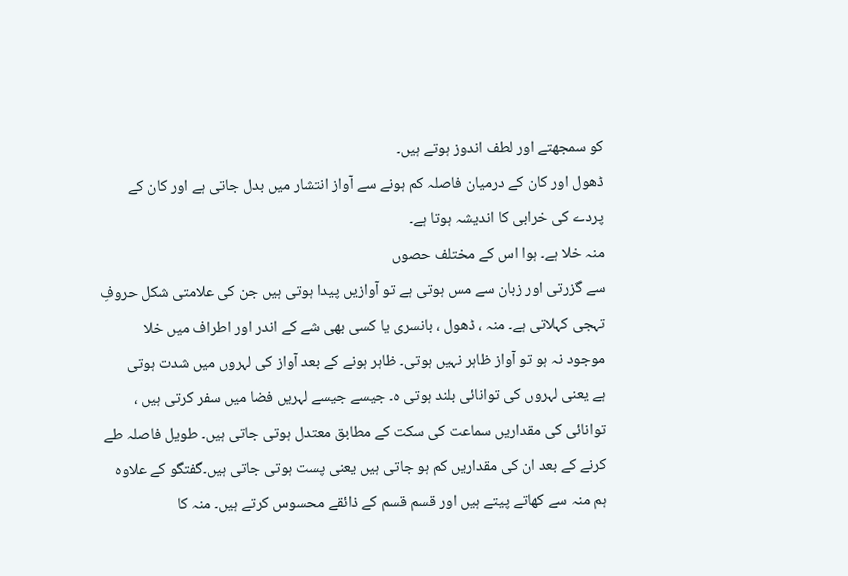کو سمجھتے اور لطف اندوز ہوتے ہیں۔
ڈھول اور کان کے درمیان فاصلہ کم ہونے سے آواز انتشار میں بدل جاتی ہے اور کان کے
پردے کی خرابی کا اندیشہ ہوتا ہے۔
منہ خلا ہے۔ ہوا اس کے مختلف حصوں
سے گزرتی اور زبان سے مس ہوتی ہے تو آوازیں پیدا ہوتی ہیں جن کی علامتی شکل حروفِ
تہجی کہلاتی ہے۔ منہ ، ڈھول ، بانسری یا کسی بھی شے کے اندر اور اطراف میں خلا
موجود نہ ہو تو آواز ظاہر نہیں ہوتی۔ ظاہر ہونے کے بعد آواز کی لہروں میں شدت ہوتی
ہے یعنی لہروں کی توانائی بلند ہوتی ہ۔ جیسے جیسے لہریں فضا میں سفر کرتی ہیں ،
توانائی کی مقداریں سماعت کی سکت کے مطابق معتدل ہوتی جاتی ہیں۔ طویل فاصلہ طے
کرنے کے بعد ان کی مقداریں کم ہو جاتی ہیں یعنی پست ہوتی جاتی ہیں۔گفتگو کے علاوہ
ہم منہ سے کھاتے پیتے ہیں اور قسم قسم کے ذائقے محسوس کرتے ہیں۔ منہ کا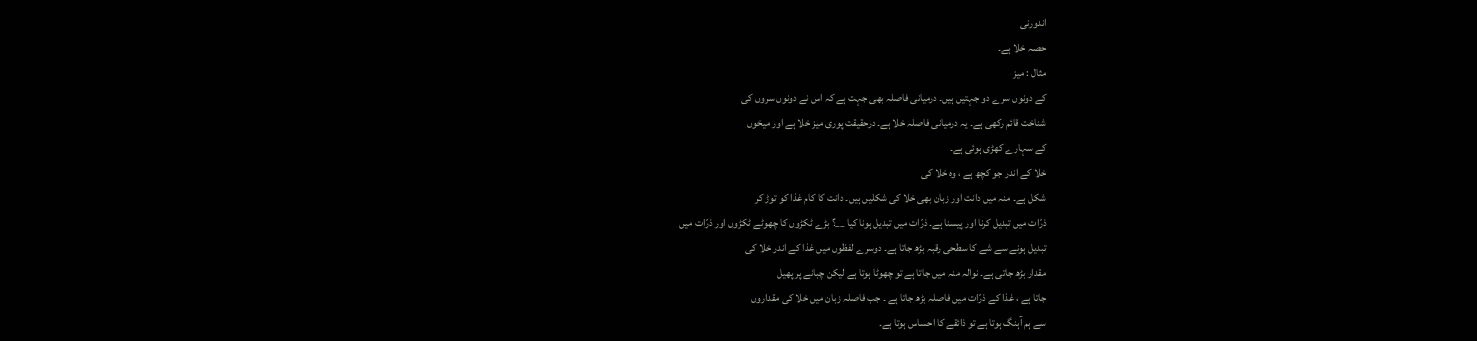اندورنی
حصہ خلا ہے۔
مثال : میز
کے دونوں سرے دو جہتیں ہیں۔ درمیانی فاصلہ بھی جہت ہے کہ اس نے دونوں سروں کی
شناخت قائم رکھی ہے۔ یہ درمیانی فاصلہ خلا ہے۔ درحقیقت پوری میز خلا ہے اور میخوں
کے سہارے کھڑی ہوئی ہے۔
خلا کے اندر جو کچھ ہے ، وہ خلا کی
شکل ہے۔ منہ میں دانت اور زبان بھی خلا کی شکلیں ہیں۔ دانت کا کام غذا کو توڑ کر
ذرّات میں تبدیل کرنا اور پیسنا ہے۔ ذرّات میں تبدیل ہونا کیا __؟ بڑے ٹکڑوں کا چھوٹے ٹکڑوں اور ذرّات میں
تبدیل ہونے سے شے کا سطحی رقبہ بڑھ جاتا ہے۔ دوسرے لفظوں میں غذا کے اندر خلا کی
مقدار بڑھ جاتی ہے۔ نوالہ منہ میں جاتا ہے تو چھوٹا ہوتا ہے لیکن چبانے پر پھیل
جاتا ہے ، غذا کے ذرّات میں فاصلہ بڑھ جاتا ہے ۔ جب فاصلہ زبان میں خلا کی مقداروں
سے ہم آہنگ ہوتا ہے تو ذائقے کا احساس ہوتا ہے۔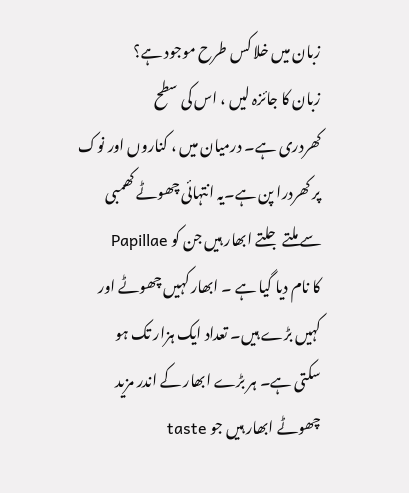زبان میں خلا کس طرح موجود ہے؟
زبان کا جائزہ لیں ، اس کی سطح
کھردری ہے۔ درمیان میں ، کناروں اور نوک پر کھردرا پن ہے۔یہ انتہائی چھوٹے کھمبی
سے ملتے جلتے ابھار ہیں جن کو Papillae
کا نام دیا گیا ہے ۔ ابھار کہیں چھوٹے اور کہیں بڑے ہیں۔ تعداد ایک ہزار تک ہو
سکتی ہے۔ ہر بڑے ابھار کے اندر مزید چھوٹے ابھار ہیں جو taste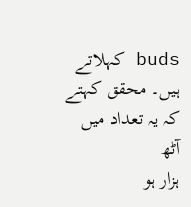buds کہلاتے ہیں۔ محقق کہتے کہ یہ تعداد میں آٹھ
ہزار ہو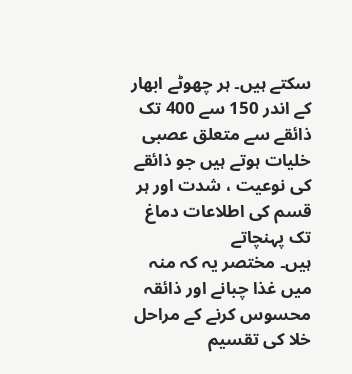سکتے ہیں۔ ہر چھوٹے ابھار کے اندر 150 سے 400 تک ذائقے سے متعلق عصبی
خلیات ہوتے ہیں جو ذائقے کی نوعیت ، شدت اور ہر قسم کی اطلاعات دماغ تک پہنچاتے
ہیں۔ مختصر یہ کہ منہ میں غذا چبانے اور ذائقہ محسوس کرنے کے مراحل خلا کی تقسیم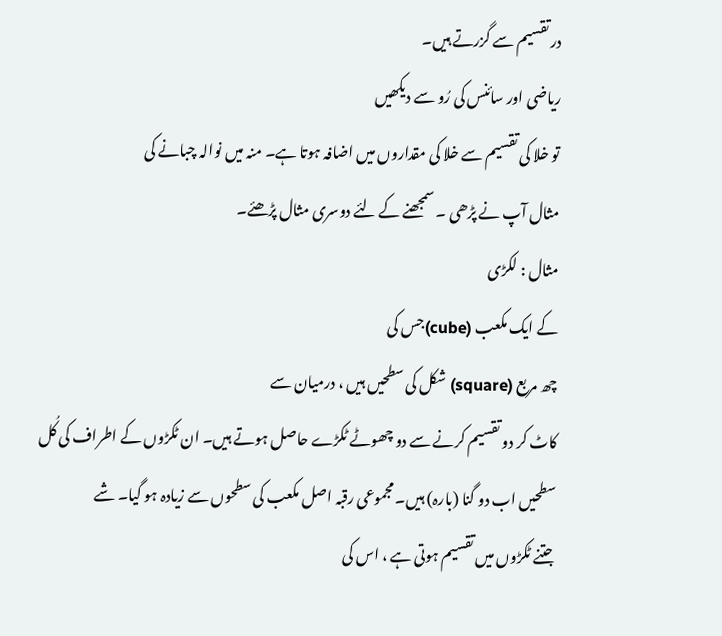در تقسیم سے گزرتے ہیں۔
ریاضی اور سائنس کی رُو سے دیکھیں
تو خلا کی تقسیم سے خلا کی مقداروں میں اضافہ ہوتا ہے۔ منہ میں نوالہ چبانے کی
مثال آپ نے پڑھی ۔ سمجھنے کے لئے دوسری مثال پڑھئے۔
مثال : لکڑی
کے ایک مکعب (cube)جس کی
چھ مربع (square) شکل کی سطحیں ہیں ، درمیان سے
کاٹ کر دو تقسیم کرنے سے دو چھوٹے ٹکڑے حاصل ہوتے ہیں۔ ان ٹکڑوں کے اطراف کی کُل
سطحیں اب دو گنا (بارہ) ہیں۔ مجموعی رقبہ اصل مکعب کی سطحوں سے زیادہ ہو گیا۔ شے
جتنے ٹکڑوں میں تقسیم ہوتی ہے ، اس کی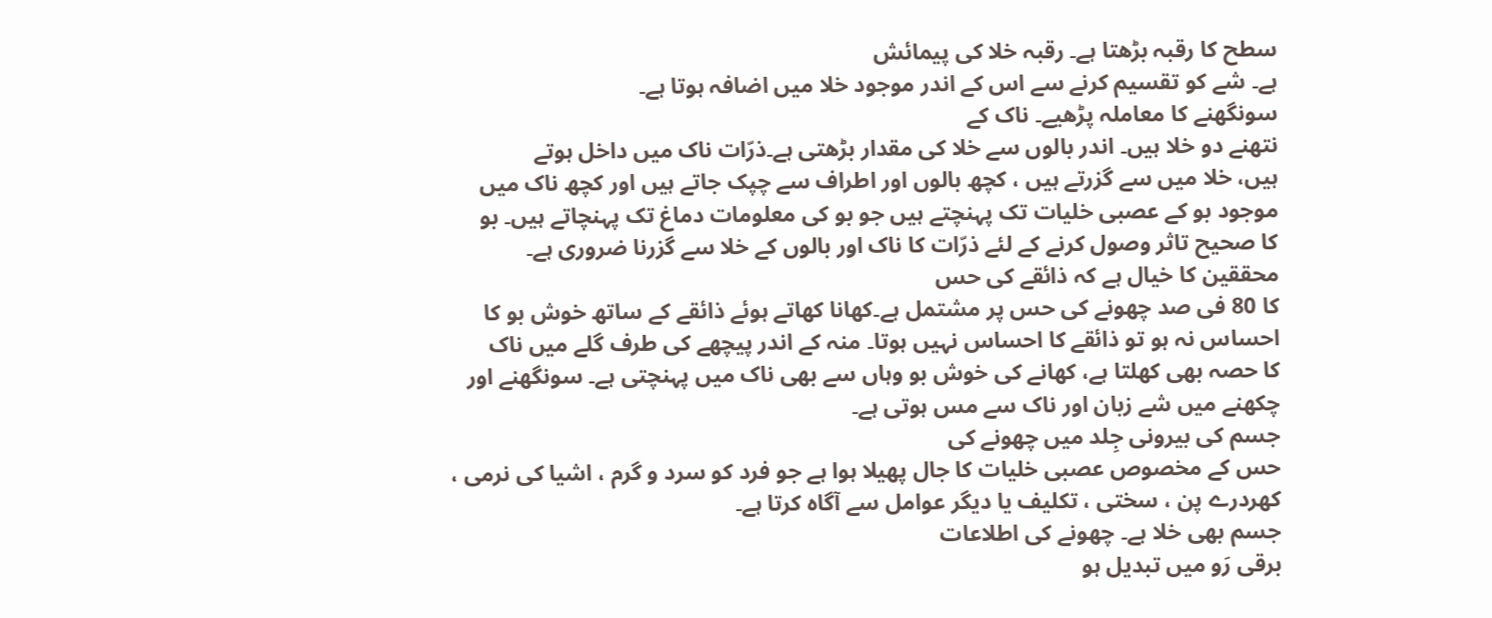سطح کا رقبہ بڑھتا ہے۔ رقبہ خلا کی پیمائش
ہے۔ شے کو تقسیم کرنے سے اس کے اندر موجود خلا میں اضافہ ہوتا ہے۔
سونگھنے کا معاملہ پڑھیے۔ ناک کے
نتھنے دو خلا ہیں۔ اندر بالوں سے خلا کی مقدار بڑھتی ہے۔ذرّات ناک میں داخل ہوتے
ہیں، خلا میں سے گزرتے ہیں ، کچھ بالوں اور اطراف سے چپک جاتے ہیں اور کچھ ناک میں
موجود بو کے عصبی خلیات تک پہنچتے ہیں جو بو کی معلومات دماغ تک پہنچاتے ہیں۔ بو
کا صحیح تاثر وصول کرنے کے لئے ذرّات کا ناک اور بالوں کے خلا سے گزرنا ضروری ہے۔
محققین کا خیال ہے کہ ذائقے کی حس
کا 80 فی صد چھونے کی حس پر مشتمل ہے۔کھانا کھاتے ہوئے ذائقے کے ساتھ خوش بو کا
احساس نہ ہو تو ذائقے کا احساس نہیں ہوتا۔ منہ کے اندر پیچھے کی طرف گلے میں ناک
کا حصہ بھی کھلتا ہے، کھانے کی خوش بو وہاں سے بھی ناک میں پہنچتی ہے۔ سونگھنے اور
چکھنے میں شے زبان اور ناک سے مس ہوتی ہے۔
جسم کی بیرونی جِلد میں چھونے کی
حس کے مخصوص عصبی خلیات کا جال پھیلا ہوا ہے جو فرد کو سرد و گرم ، اشیا کی نرمی ،
کھردرے پن ، سختی ، تکلیف یا دیگر عوامل سے آگاہ کرتا ہے۔
جسم بھی خلا ہے۔ چھونے کی اطلاعات
برقی رَو میں تبدیل ہو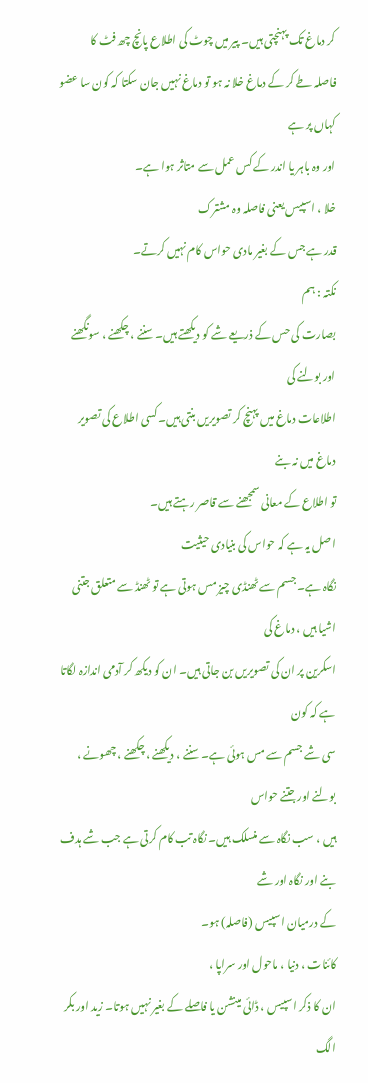کر دماغ تک پہنچتی ہیں۔ پیر میں چوٹ کی اطلاع پانچ چھ فٹ کا
فاصلہ طے کر کے دماغ خلا نہ ہو تو دماغ نہیں جان سکتا کہ کون سا عضو کہاں پر ہے
اور وہ باہر یا اندر کے کس عمل سے متاثر ہوا ہے۔
خلا ، اسپیس یعنی فاصلہ وہ مشترک
قدر ہے جس کے بغیر مادی حواس کام نہیں کرتے۔
نکتہ : ہم
بصارت کی حس کے ذریعے شے کو دیکھتے ہیں۔ سننے ، چکھنے ، سونگھنے اور بولنے کی
اطلاعات دماغ میں پہنچ کر تصویریں بنتی ہیں۔ کسی اطلاع کی تصویر دماغ میں نہ بنے
تو اطلاع کے معانی سمجھنے سے قاصر رہتے ہیں۔
اصل یہ ہے کہ حواس کی بنیادی حیثیت
نگاہ ہے۔ جسم سے ٹھنڈی چیز مس ہوتی ہے تو ٹھنڈ سے متعلق جتنی اشیا ہیں ، دماغ کی
اسکرین پر ان کی تصویریں بن جاتی ہیں۔ ان کو دیکھ کر آدمی اندازہ لگاتا ہے کہ کون
سی شے جسم سے مس ہوئی ہے۔ سننے ، دیکھنے ، چکھنے ، چھونے ، بولنے اور جتنے حواس
ہیں ، سب نگاہ سے منسلک ہیں۔ نگاہ تب کام کرتی ہے جب شے ہدف بنے اور نگاہ اور شے
کے درمیان اسپیس (فاصلہ) ہو۔
کائنات ، دنیا ، ماحول اور سراپا ،
ان کا ذکر اسپیس ، ڈائی مینشن یا فاصلے کے بغیر نہیں ہوتا۔ زید اور بکر الگ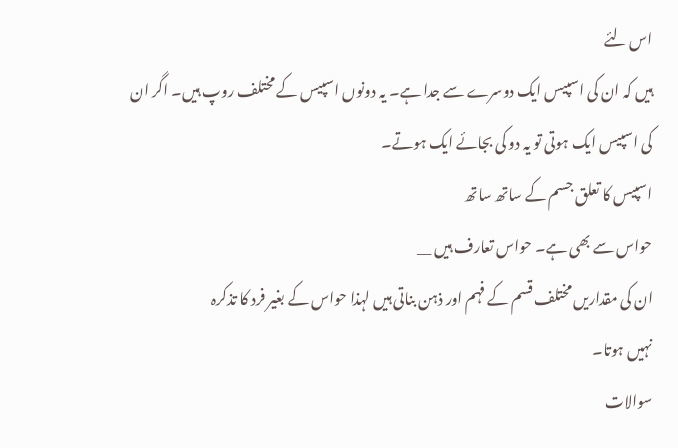اس لئے
ہیں کہ ان کی اسپیس ایک دوسرے سے جدا ہے۔ یہ دونوں اسپیس کے مختلف روپ ہیں۔ اگر ان
کی اسپیس ایک ہوتی تو یہ دو کی بجائے ایک ہوتے۔
اسپیس کا تعلق جسم کے ساتھ ساتھ
حواس سے بھی ہے۔ حواس تعارف ہیں __
ان کی مقداریں مختلف قسم کے فہم اور ذہن بناتی ہیں لہذا حواس کے بغیر فرد کا تذکرہ
نہیں ہوتا۔
سوالات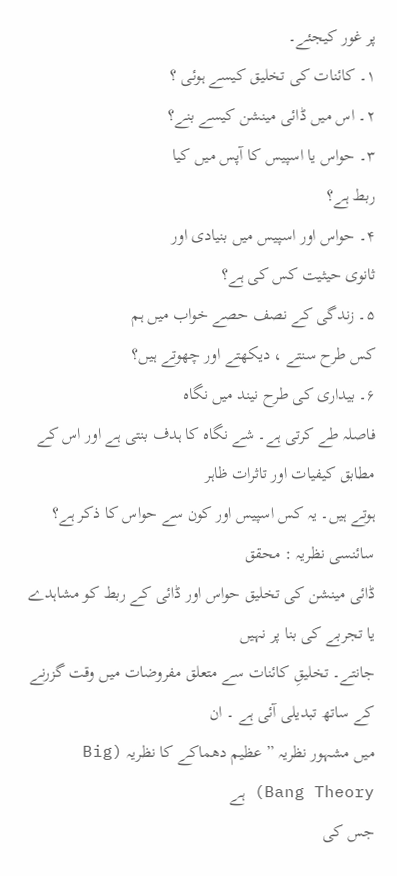پر غور کیجئے۔
۱۔ کائنات کی تخلیق کیسے ہوئی ؟
۲۔ اس میں ڈائی مینشن کیسے بنے؟
۳۔ حواس یا اسپیس کا آپس میں کیا
ربط ہے؟
۴۔ حواس اور اسپیس میں بنیادی اور
ثانوی حیثیت کس کی ہے؟
۵۔ زندگی کے نصف حصے خواب میں ہم
کس طرح سنتے ، دیکھتے اور چھوتے ہیں؟
۶۔ بیداری کی طرح نیند میں نگاہ
فاصلہ طے کرتی ہے۔ شے نگاہ کا ہدف بنتی ہے اور اس کے مطابق کیفیات اور تاثرات ظاہر
ہوتے ہیں۔ یہ کس اسپیس اور کون سے حواس کا ذکر ہے؟
سائنسی نظریہ : محقق
ڈائی مینشن کی تخلیق حواس اور ڈائی کے ربط کو مشاہدے یا تجربے کی بنا پر نہیں
جانتے۔ تخلیقِ کائنات سے متعلق مفروضات میں وقت گزرنے کے ساتھ تبدیلی آئی ہے ۔ ان
میں مشہور نظریہ ” عظیم دھماکے کا نظریہ (Big
Bang Theory) ہے
جس کی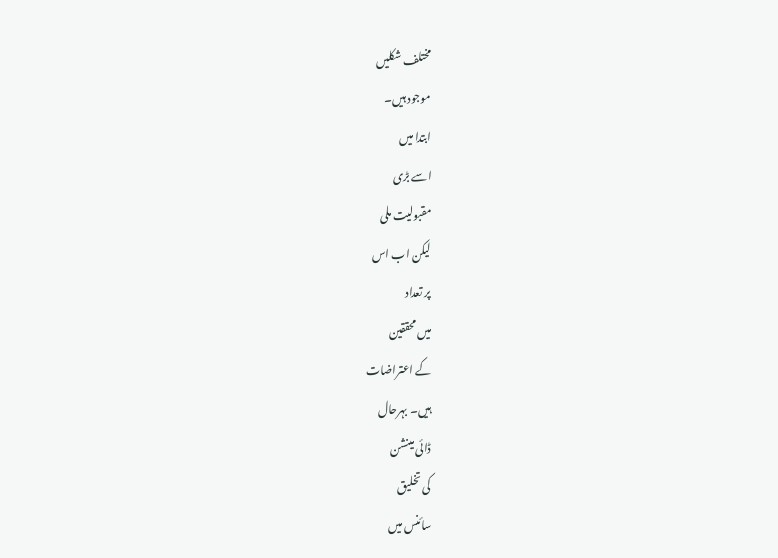مختلف شکلیں
موجود ہیں۔
ابتدا میں
اسے بڑی
مقبولیت ملی
لیکن اب اس
پر تعداد
میں محققین
کے اعتراضات
ہیں۔ بہرحال
ڈائی مینشن
کی تخلیق
سائنس میں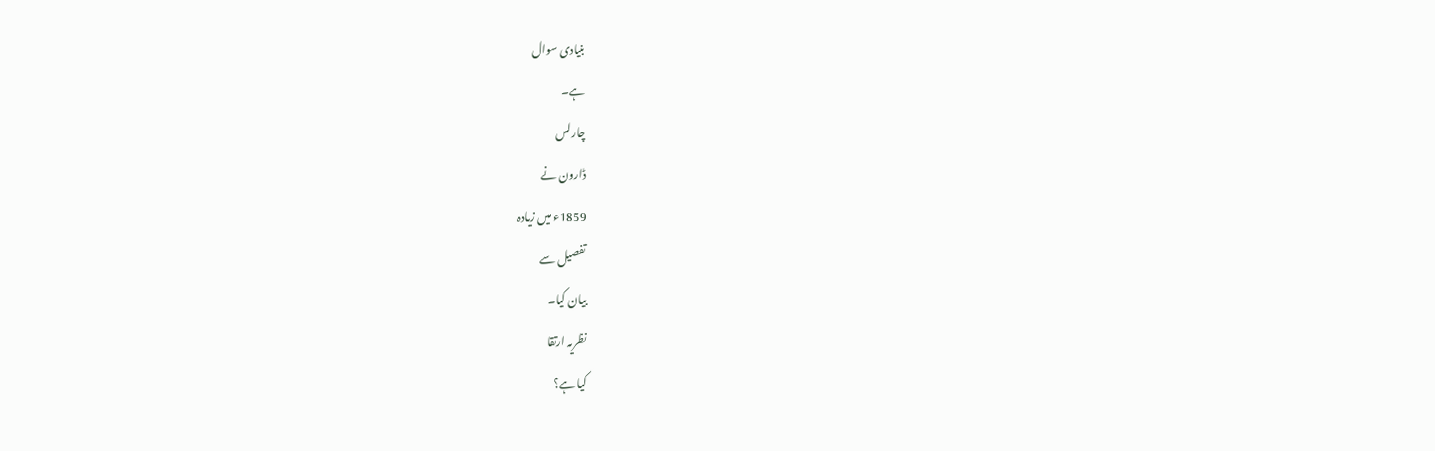بنیادی سوال
ہے۔
چارلس
ڈارون نے
1859ء میں زیادہ
تفصیل سے
بیان کیا۔
نظریہ ارتقا
کیا ہے؟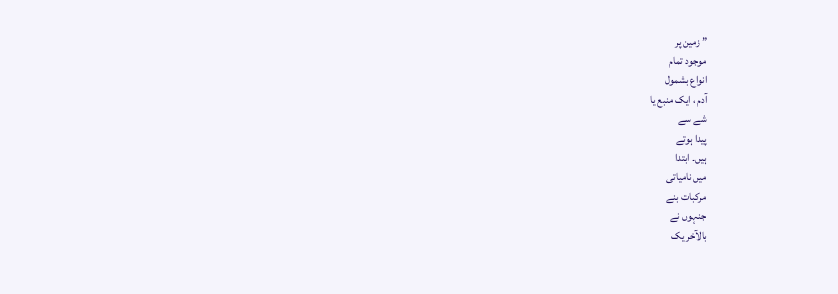” زمین پر
موجود تمام
انواع بشمول
آدم ، ایک منبع یا
شے سے
پیدا ہوتے
ہیں۔ ابتدا
میں نامیاتی
مرکبات بنے
جنہوں نے
بالآخر یک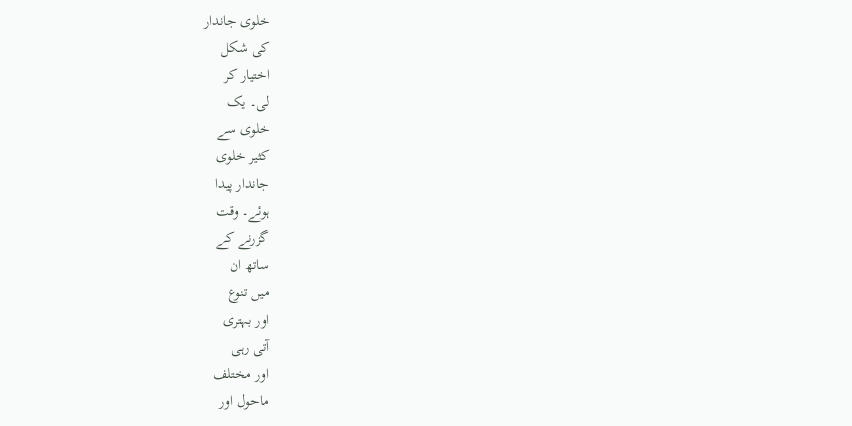خلوی جاندار
کی شکل
اختیار کر
لی۔ یک
خلوی سے
کثیر خلوی
جاندار پیدا
ہوئے۔ وقت
گزرنے کے
ساتھ ان
میں تنوع
اور بہتری
آتی رہی
اور مختلف
ماحول اور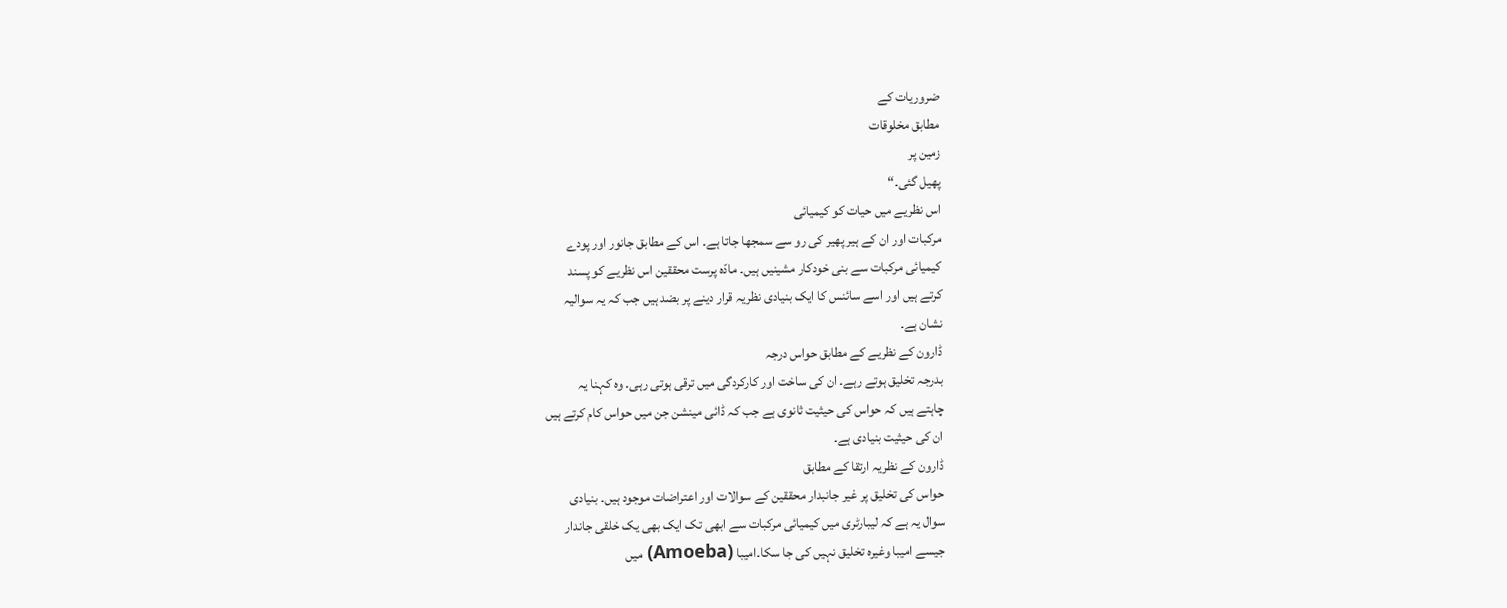ضروریات کے
مطابق مخلوقات
زمین پر
پھیل گئی۔“
اس نظریے میں حیات کو کیمیائی
مرکبات اور ان کے ہیر پھیر کی رو سے سمجھا جاتا ہے۔ اس کے مطابق جانور اور پودے
کیمیائی مرکبات سے بنی خودکار مشینیں ہیں۔ مادّہ پرست محققین اس نظریے کو پسند
کرتے ہیں اور اسے سائنس کا ایک بنیادی نظریہ قرار دینے پر بضد ہیں جب کہ یہ سوالیہ
نشان ہے۔
ڈارون کے نظریے کے مطابق حواس درجہ
بدرجہ تخلیق ہوتے رہے۔ ان کی ساخت اور کارکردگی میں ترقی ہوتی رہی۔ وہ کہنا یہ
چاہتے ہیں کہ حواس کی حیثیت ثانوی ہے جب کہ ڈائی مینشن جن میں حواس کام کرتے ہیں
ان کی حیثیت بنیادی ہے۔
ڈارون کے نظریہ ارتقا کے مطابق
حواس کی تخلیق پر غیر جانبدار محققین کے سوالات اور اعتراضات موجود ہیں۔ بنیادی
سوال یہ ہے کہ لیبارٹری میں کیمیائی مرکبات سے ابھی تک ایک بھی یک خلقی جاندار
جیسے امیبا وغیرہ تخلیق نہیں کی جا سکا۔امیبا (Amoeba) میں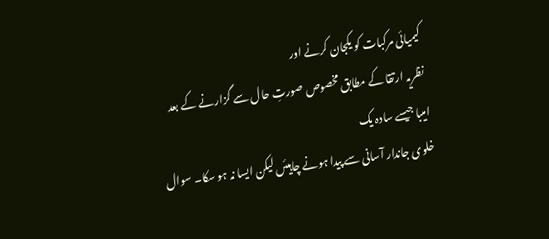کیمیائی مرکبات کو یکجان کرنے اور
نظریہ ارتقا کے مطابق مخصوص صورتِ حال سے گزارنے کے بعد امیبا جیسے سادہ یک
خلوی جاندار آسانی سے پیدا ہونے چاہیئں لیکن ایسا نہ ہو سکا۔ سوال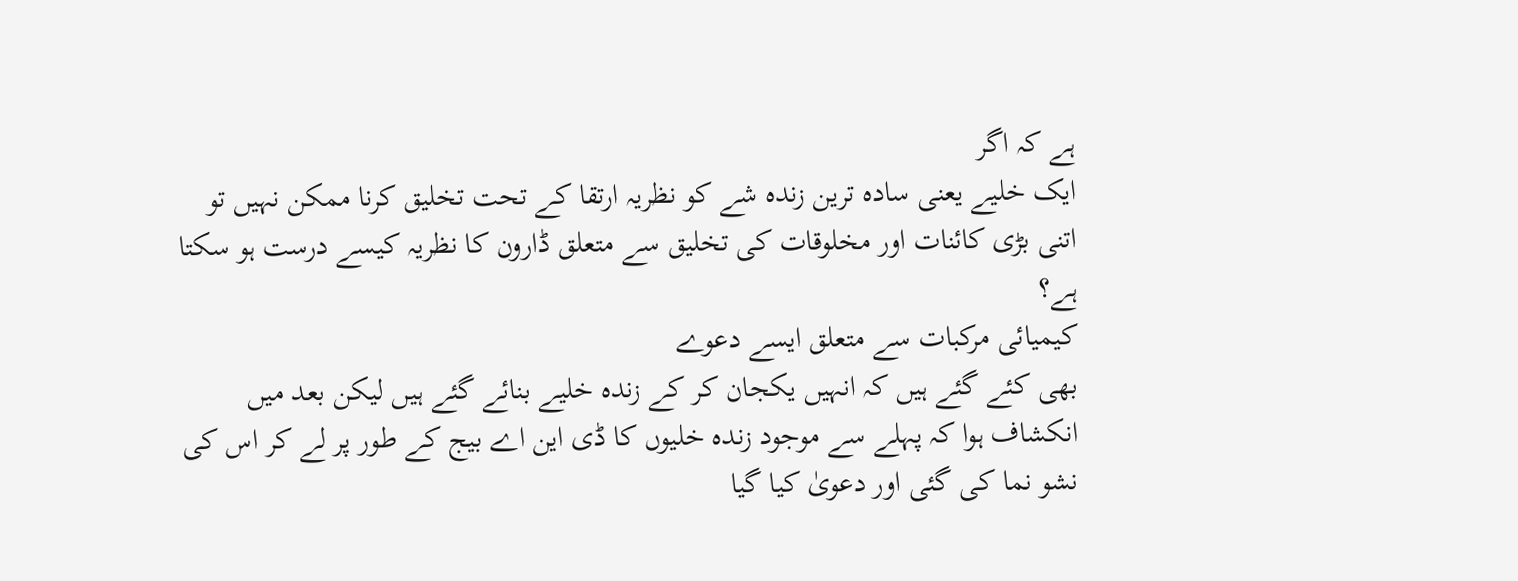ہے کہ اگر
ایک خلیے یعنی سادہ ترین زندہ شے کو نظریہ ارتقا کے تحت تخلیق کرنا ممکن نہیں تو
اتنی بڑی کائنات اور مخلوقات کی تخلیق سے متعلق ڈارون کا نظریہ کیسے درست ہو سکتا
ہے؟
کیمیائی مرکبات سے متعلق ایسے دعوے
بھی کئے گئے ہیں کہ انہیں یکجان کر کے زندہ خلیے بنائے گئے ہیں لیکن بعد میں
انکشاف ہوا کہ پہلے سے موجود زندہ خلیوں کا ڈی این اے بیج کے طور پر لے کر اس کی
نشو نما کی گئی اور دعویٰ کیا گیا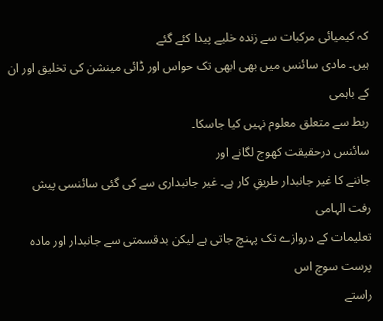کہ کیمیائی مرکبات سے زندہ خلیے پیدا کئے گئے
ہیں۔ مادی سائنس میں بھی ابھی تک حواس اور ڈائی مینشن کی تخلیق اور ان کے باہمی
ربط سے متعلق معلوم نہیں کیا جاسکا۔
سائنس درحقیقت کھوج لگانے اور
جاننے کا غیر جانبدار طریقِ کار ہے۔ غیر جانبداری سے کی گئی سائنسی پیش رفت الہامی
تعلیمات کے دروازے تک پہنچ جاتی ہے لیکن بدقسمتی سے جانبدار اور مادہ پرست سوچ اس
راستے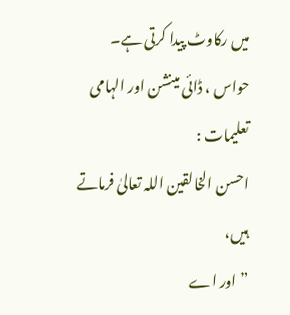میں رکاوٹ پیدا کرتی ہے۔
حواس ، ڈائی مینشن اور الہامی
تعلیمات :
احسن الخالقین اللہ تعالیٰ فرماتے
ہیں،
” اور اے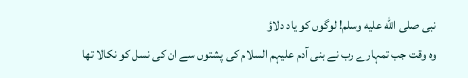نبی صلى الله عليه وسلم! لوگوں کو یاد دلاؤ
وہ وقت جب تمہارے رب نے بنی آدم علیہم السلام کی پشتوں سے ان کی نسل کو نکالا تھا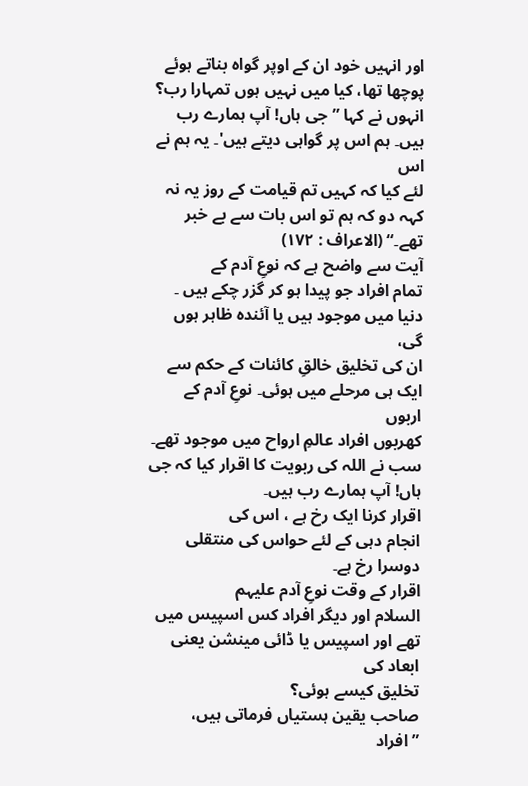اور انہیں خود ان کے اوپر گواہ بناتے ہوئے پوچھا تھا، کیا میں نہیں ہوں تمہارا رب؟
انہوں نے کہا ” جی ہاں! آپ ہمارے رب ہیں۔ ہم اس پر گواہی دیتے ہیں'۔ یہ ہم نے اس
لئے کیا کہ کہیں تم قیامت کے روز یہ نہ کہہ دو کہ ہم تو اس بات سے بے خبر تھے۔“ (الاعراف : ۱۷۲)
آیت سے واضح ہے کہ نوعِ آدم کے
تمام افراد جو پیدا ہو کر گزر چکے ہیں ۔ دنیا میں موجود ہیں یا آئندہ ظاہر ہوں گی،
ان کی تخلیق خالقِ کائنات کے حکم سے ایک ہی مرحلے میں ہوئی۔ نوعِ آدم کے اربوں
کھربوں افراد عالمِ ارواح میں موجود تھے۔ سب نے اللہ کی ربویت کا اقرار کیا کہ جی
ہاں! آپ ہمارے رب ہیں۔
اقرار کرنا ایک رخ ہے ، اس کی
انجام دہی کے لئے حواس کی منتقلی دوسرا رخ ہے۔
اقرار کے وقت نوعِ آدم علیہم
السلام اور دیگر افراد کس اسپیس میں تھے اور اسپیس یا ڈائی مینشن یعنی ابعاد کی
تخلیق کیسے ہوئی؟
صاحب یقین ہستیاں فرماتی ہیں،
” افراد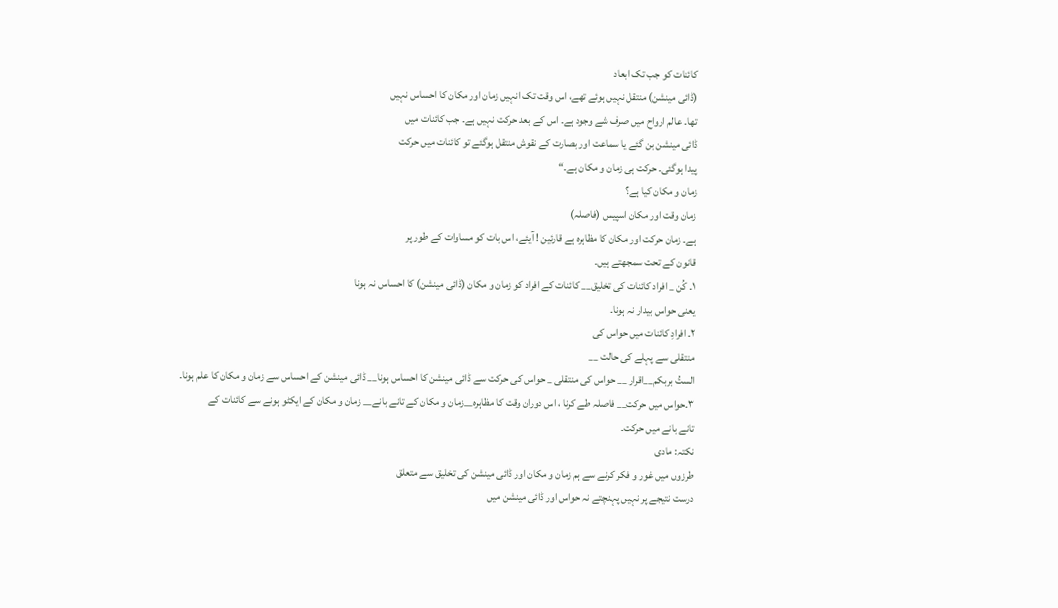کائنات کو جب تک ابعاد
(ڈائی مینشن) منتقل نہیں ہوئے تھے، اس وقت تک انہیں زمان اور مکان کا احساس نہیں
تھا۔ عالم ارواح میں صرف شے وجود ہے۔ اس کے بعد حرکت نہیں ہے۔ جب کائنات میں
ڈائی مینشن بن گئے یا سماعت اور بصارت کے نقوش منتقل ہوگئے تو کائنات میں حرکت
پیدا ہوگئی۔ حرکت ہی زمان و مکان ہے۔“
زمان و مکان کیا ہے؟
زمان وقت اور مکان اسپیس (فاصلہ)
ہے۔ زمان حرکت اور مکان کا مظاہرہ ہے قارئین ! آیئے، اس بات کو مساوات کے طور پر
قانون کے تحت سمجھتے ہیں۔
۱۔ کُن _ افراد کائنات کی تخلیق__ کائنات کے افراد کو زمان و مکان (ڈائی مینشن) کا احساس نہ ہونا
یعنی حواس بیدار نہ ہونا۔
۲۔ افرادِ کائنات میں حواس کی
منتقلی سے پہلے کی حالت __
الستُ بربکم__اقرار __ حواس کی منتقلی _ حواس کی حرکت سے ڈائی مینشن کا احساس ہونا__ ڈائی مینشن کے احساس سے زمان و مکان کا علم ہونا۔
۳۔حواس میں حرکت__ فاصلہ طے کرنا ، اس دوران وقت کا مظاہرہ__زمان و مکان کے تانے بانے__ زمان و مکان کے ایکٹو ہونے سے کائنات کے
تانے بانے میں حرکت۔
نکتہ: مادی
طرزوں میں غور و فکر کرنے سے ہم زمان و مکان اور ڈائی مینشن کی تخلیق سے متعلق
درست نتیجے پر نہیں پہنچتے نہ حواس اور ڈائی مینشن میں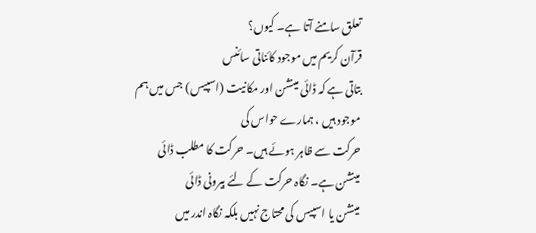تعلق سامنے آتا ہے۔ کیوں؟
قرآن کریم میں موجود کائناتی سائنس
بتاتی ہے کہ ڈائی مینشن اور مکانیت (اسپیس) جس میں ہم موجود ہیں ، ہمارے حواس کی
حرکت سے ظاہر ہوئے ہیں۔ حرکت کا مطلب ڈائی مینشن ہے۔ نگاہ حرکت کے لئے بیرونی ڈائی
مینشن یا اسپیس کی محتاج نہیں بلکہ نگاہ اندر میں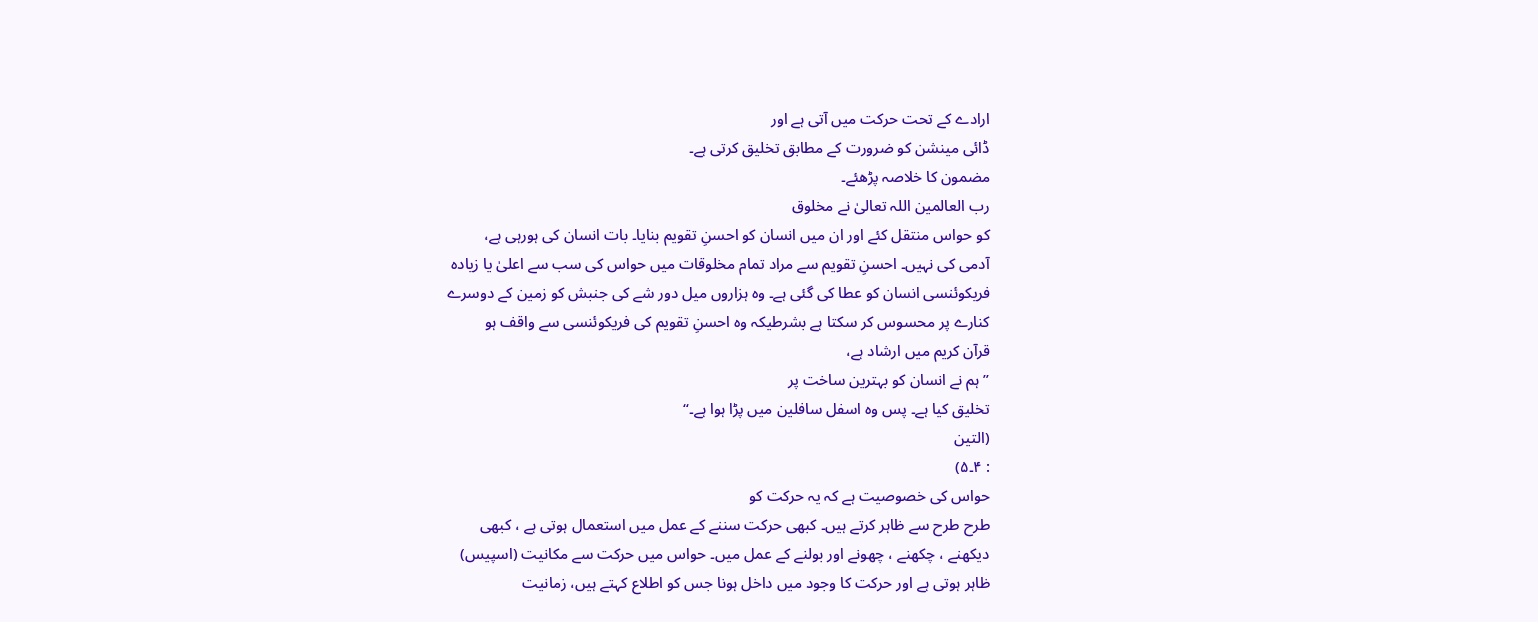ارادے کے تحت حرکت میں آتی ہے اور
ڈائی مینشن کو ضرورت کے مطابق تخلیق کرتی ہے۔
مضمون کا خلاصہ پڑھئے۔
رب العالمین اللہ تعالیٰ نے مخلوق
کو حواس منتقل کئے اور ان میں انسان کو احسنِ تقویم بنایا۔ بات انسان کی ہورہی ہے،
آدمی کی نہیں۔ احسنِ تقویم سے مراد تمام مخلوقات میں حواس کی سب سے اعلیٰ یا زیادہ
فریکوئنسی انسان کو عطا کی گئی ہے۔ وہ ہزاروں میل دور شے کی جنبش کو زمین کے دوسرے
کنارے پر محسوس کر سکتا ہے بشرطیکہ وہ احسنِ تقویم کی فریکوئنسی سے واقف ہو
قرآن کریم میں ارشاد ہے،
” ہم نے انسان کو بہترین ساخت پر
تخلیق کیا ہے۔ پس وہ اسفل سافلین میں پڑا ہوا ہے۔“
(التین
: ۴۔۵)
حواس کی خصوصیت ہے کہ یہ حرکت کو
طرح طرح سے ظاہر کرتے ہیں۔ کبھی حرکت سننے کے عمل میں استعمال ہوتی ہے ، کبھی
دیکھنے ، چکھنے ، چھونے اور بولنے کے عمل میں۔ حواس میں حرکت سے مکانیت (اسپیس)
ظاہر ہوتی ہے اور حرکت کا وجود میں داخل ہونا جس کو اطلاع کہتے ہیں، زمانیت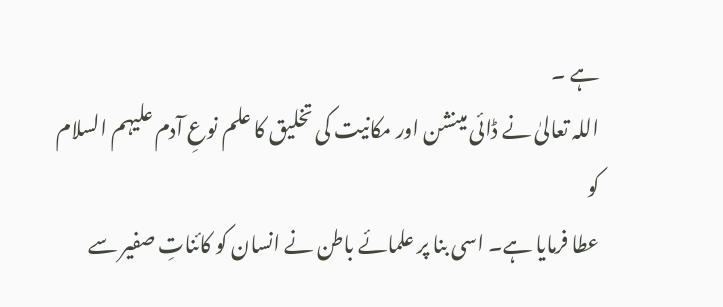ہے ۔
اللہ تعالیٰ نے ڈائی مینشن اور مکانیت کی تخلیق کا علم نوعِ آدم علیہم السلام کو
عطا فرمایا ہے۔ اسی بنا پر علمائے باطن نے انسان کو کائناتِ صفیر سے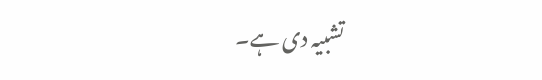تشبیہ دی ہے۔